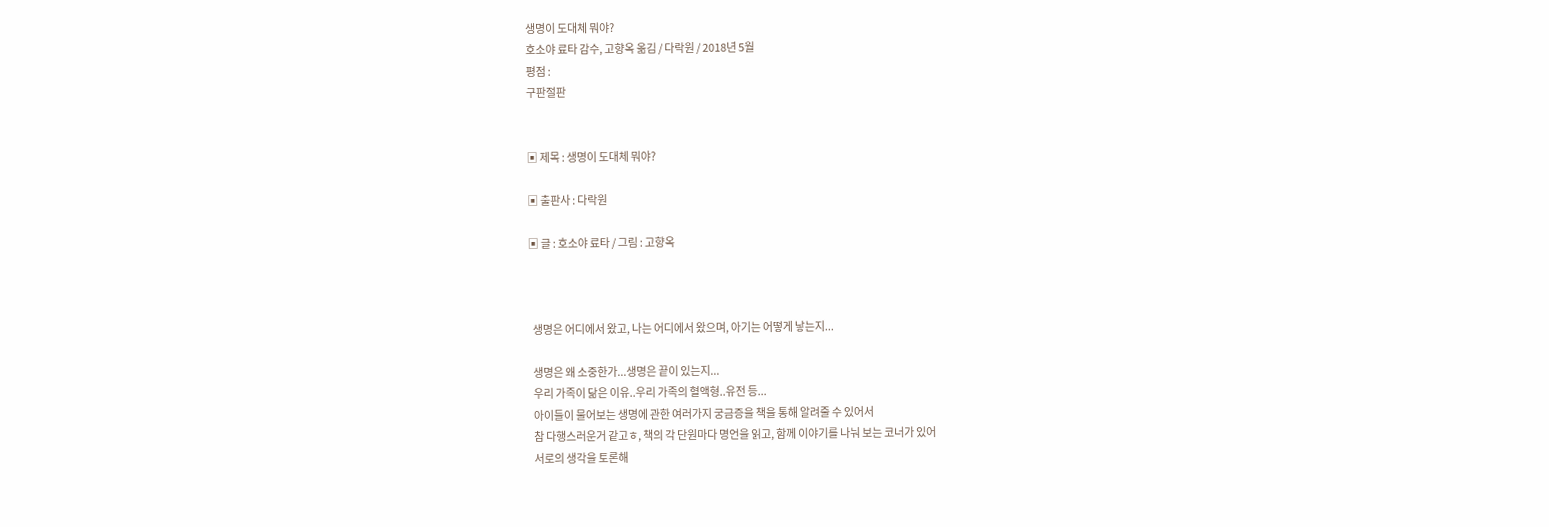생명이 도대체 뭐야?
호소야 료타 감수, 고향옥 옮김 / 다락원 / 2018년 5월
평점 :
구판절판


▣ 제목 : 생명이 도대체 뭐야?

▣ 출판사 : 다락원

▣ 글 : 호소야 료타 / 그림 : 고향옥



  생명은 어디에서 왔고, 나는 어디에서 왔으며, 아기는 어떻게 낳는지...

  생명은 왜 소중한가...생명은 끝이 있는지...
  우리 가족이 닮은 이유..우리 가족의 혈액형..유전 등...
  아이들이 물어보는 생명에 관한 여러가지 궁금증을 책을 통해 알려줄 수 있어서
  참 다행스러운거 같고ㅎ, 책의 각 단원마다 명언을 읽고, 함께 이야기를 나눠 보는 코너가 있어
  서로의 생각을 토론해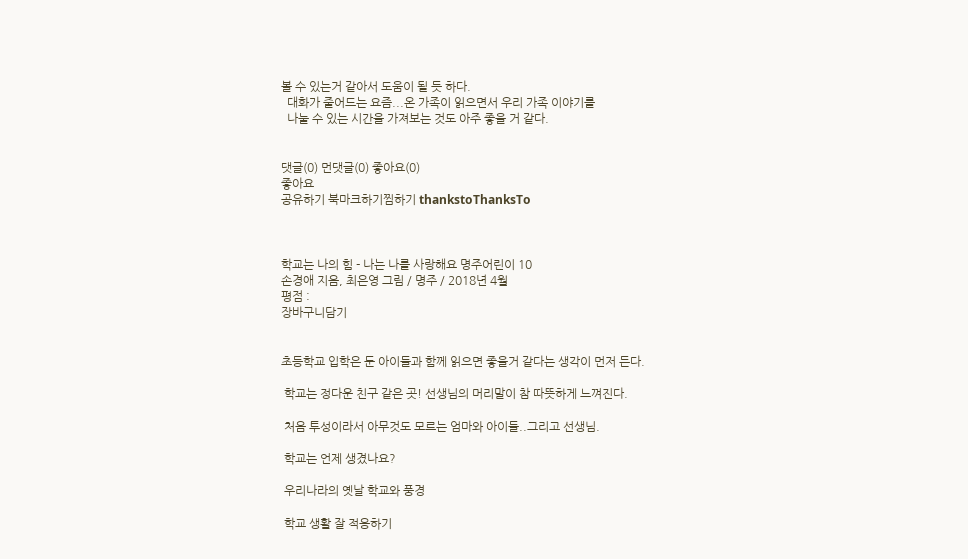볼 수 있는거 같아서 도움이 될 듯 하다.
  대화가 줄어드는 요즘...온 가족이 읽으면서 우리 가족 이야기를
  나눌 수 있는 시간을 가져보는 것도 아주 좋을 거 같다.


댓글(0) 먼댓글(0) 좋아요(0)
좋아요
공유하기 북마크하기찜하기 thankstoThanksTo



학교는 나의 힘 - 나는 나를 사랑해요 명주어린이 10
손경애 지음, 최은영 그림 / 명주 / 2018년 4월
평점 :
장바구니담기


초등학교 입학은 둔 아이들과 함께 읽으면 좋을거 같다는 생각이 먼저 든다.

 학교는 정다운 친구 같은 곳! 선생님의 머리말이 참 따뜻하게 느껴진다.

 처음 투성이라서 아무것도 모르는 엄마와 아이들..그리고 선생님.

 학교는 언제 생겼나요?

 우리나라의 옛날 학교와 풍경

 학교 생활 잘 적응하기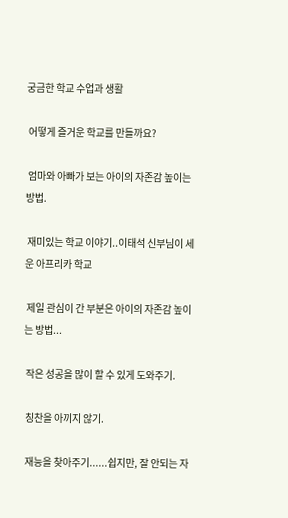궁금한 학교 수업과 생활

 어떻게 즐거운 학교를 만들까요?

 엄마와 아빠가 보는 아이의 자존감 높이는 방법.

 재미있는 학교 이야기..이태석 신부님이 세운 아프리카 학교

 제일 관심이 간 부분은 아이의 자존감 높이는 방법...

 작은 성공을 많이 할 수 있게 도와주기.

 칭찬을 아끼지 않기.

 재능을 찾아주기......쉽지만, 잘 안되는 자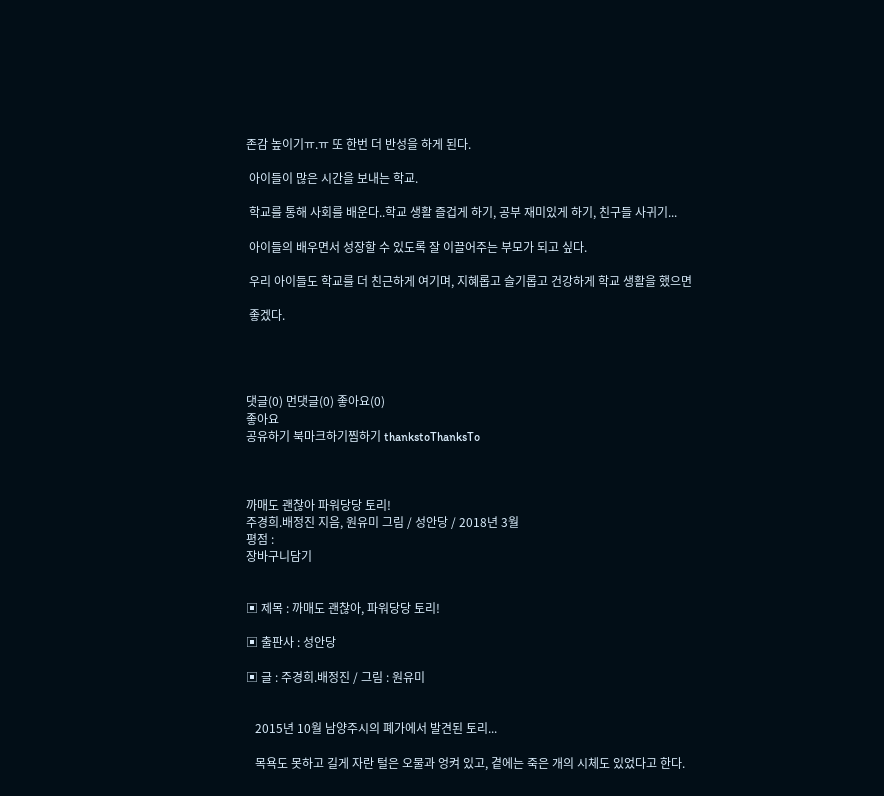존감 높이기ㅠ.ㅠ 또 한번 더 반성을 하게 된다.

 아이들이 많은 시간을 보내는 학교.

 학교를 통해 사회를 배운다..학교 생활 즐겁게 하기, 공부 재미있게 하기, 친구들 사귀기...

 아이들의 배우면서 성장할 수 있도록 잘 이끌어주는 부모가 되고 싶다.

 우리 아이들도 학교를 더 친근하게 여기며, 지혜롭고 슬기롭고 건강하게 학교 생활을 했으면

 좋겠다.




댓글(0) 먼댓글(0) 좋아요(0)
좋아요
공유하기 북마크하기찜하기 thankstoThanksTo



까매도 괜찮아 파워당당 토리!
주경희.배정진 지음, 원유미 그림 / 성안당 / 2018년 3월
평점 :
장바구니담기


▣ 제목 : 까매도 괜찮아, 파워당당 토리!

▣ 출판사 : 성안당

▣ 글 : 주경희.배정진 / 그림 : 원유미


   2015년 10월 남양주시의 폐가에서 발견된 토리...

   목욕도 못하고 길게 자란 털은 오물과 엉켜 있고, 곁에는 죽은 개의 시체도 있었다고 한다.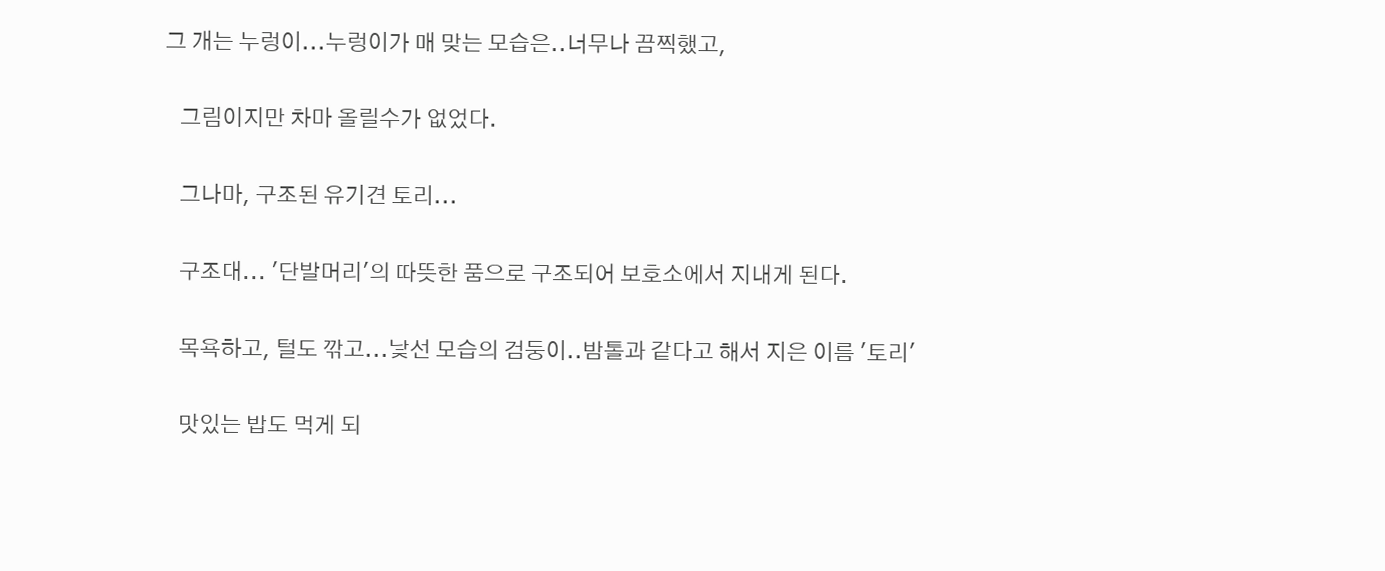그 개는 누렁이...누렁이가 매 맞는 모습은..너무나 끔찍했고,

   그림이지만 차마 올릴수가 없었다.

   그나마, 구조된 유기견 토리...

   구조대... '단발머리'의 따뜻한 품으로 구조되어 보호소에서 지내게 된다.

   목욕하고, 털도 깎고...낯선 모습의 검둥이..밤톨과 같다고 해서 지은 이름 '토리'

   맛있는 밥도 먹게 되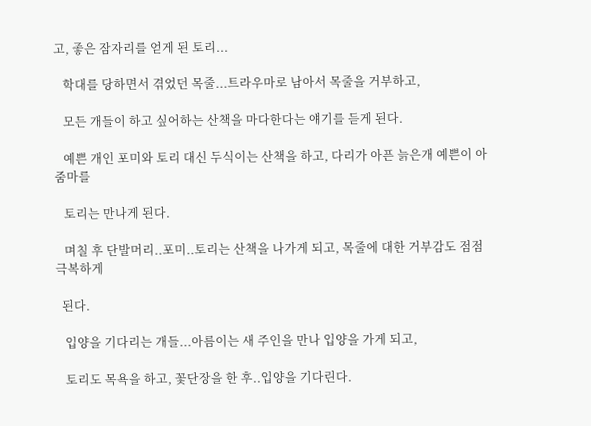고, 좋은 잠자리를 얻게 된 토리...

   학대를 당하면서 겪었던 목줄...트라우마로 남아서 목줄을 거부하고,

   모든 개들이 하고 싶어하는 산책을 마다한다는 얘기를 듣게 된다.

   예쁜 개인 포미와 토리 대신 두식이는 산책을 하고, 다리가 아픈 늙은개 예쁜이 아줌마를

   토리는 만나게 된다.

   며칠 후 단발머리..포미..토리는 산책을 나가게 되고, 목줄에 대한 거부감도 점점 극복하게

  된다.

   입양을 기다리는 개들...아름이는 새 주인을 만나 입양을 가게 되고,

   토리도 목욕을 하고, 꽃단장을 한 후..입양을 기다린다.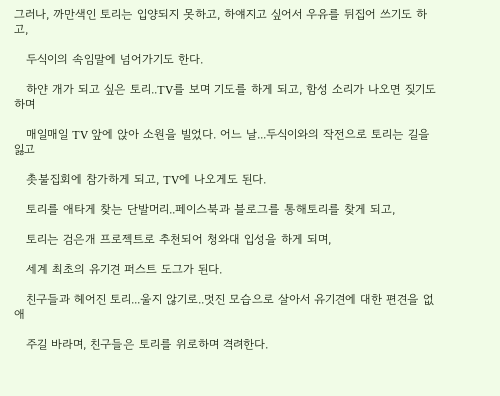그러나, 까만색인 토리는 입양되지 못하고, 하얘지고 싶어서 우유를 뒤집어 쓰기도 하고,

   두식이의 속임말에 넘어가기도 한다.

   하얀 개가 되고 싶은 토리..TV를 보며 기도를 하게 되고, 함성 소리가 나오면 짖기도 하며

   매일매일 TV 앞에 앉아 소원을 빌었다. 어느 날...두식이와의 작전으로 토리는 길을 잃고

   촛불집회에 참가하게 되고, TV에 나오게도 된다.

   토리를 애타게 찾는 단발머리..페이스북과 블로그를 통해토리를 찾게 되고,

   토리는 검은개 프로젝트로 추천되어 청와대 입성을 하게 되며,

   세계 최초의 유기견 퍼스트 도그가 된다.

   친구들과 헤어진 토리...울지 않기로..멋진 모습으로 살아서 유기견에 대한 편견을 없애

   주길 바라며, 친구들은 토리를 위로하며 격려한다.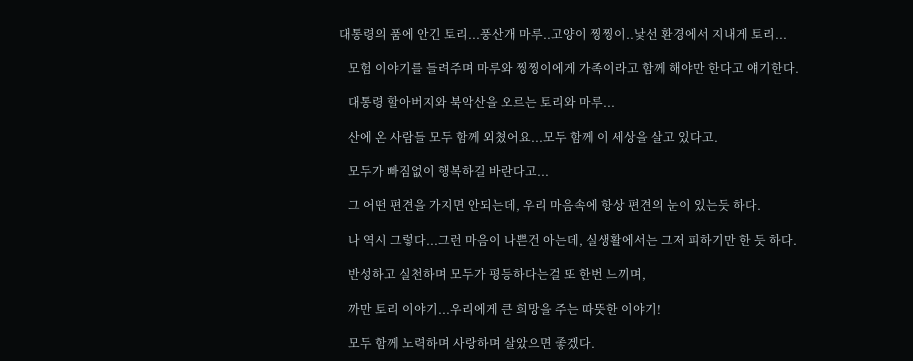대통령의 품에 안긴 토리...풍산개 마루..고양이 찡찡이..낯선 환경에서 지내게 토리...

   모험 이야기를 들려주며 마루와 찡찡이에게 가족이라고 함께 해야만 한다고 얘기한다.

   대통령 할아버지와 북악산을 오르는 토리와 마루...

   산에 온 사람들 모두 함께 외쳤어요...모두 함께 이 세상을 살고 있다고.

   모두가 빠짐없이 행복하길 바란다고...

   그 어떤 편견을 가지면 안되는데, 우리 마음속에 항상 편견의 눈이 있는듯 하다.

   나 역시 그렇다...그런 마음이 나쁜건 아는데, 실생활에서는 그저 피하기만 한 듯 하다.

   반성하고 실천하며 모두가 평등하다는걸 또 한번 느끼며,

   까만 토리 이야기...우리에게 큰 희망을 주는 따뜻한 이야기!

   모두 함께 노력하며 사랑하며 살았으면 좋겠다.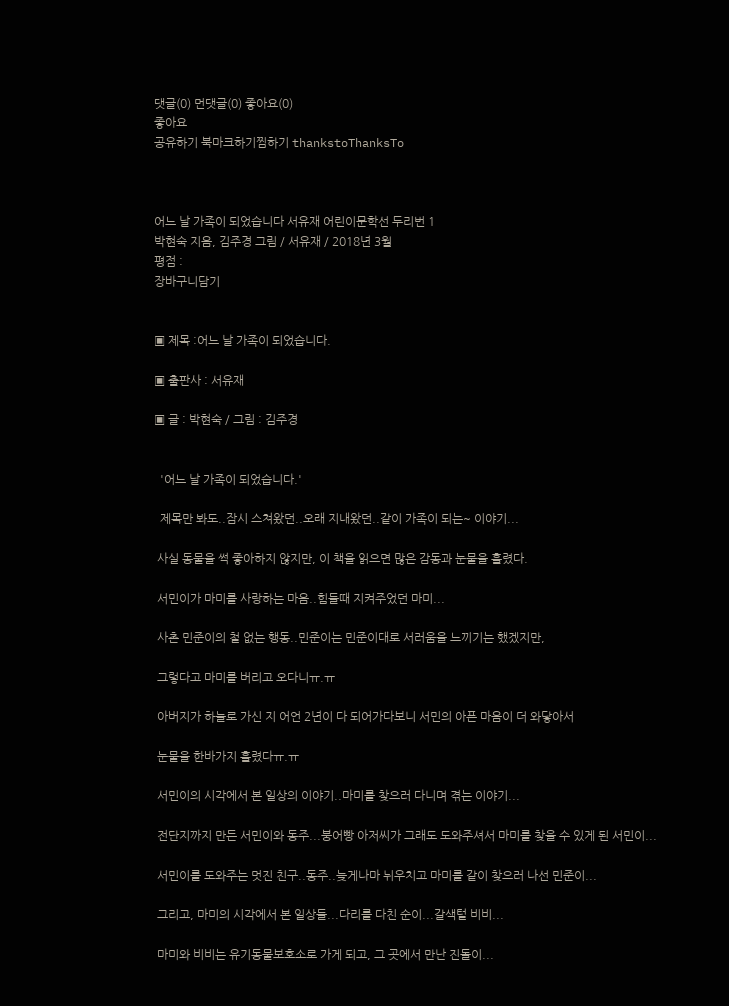댓글(0) 먼댓글(0) 좋아요(0)
좋아요
공유하기 북마크하기찜하기 thankstoThanksTo



어느 날 가족이 되었습니다 서유재 어린이문학선 두리번 1
박현숙 지음, 김주경 그림 / 서유재 / 2018년 3월
평점 :
장바구니담기


▣ 제목 :어느 날 가족이 되었습니다.

▣ 출판사 : 서유재

▣ 글 : 박현숙 / 그림 : 김주경


  '어느 날 가족이 되었습니다.'

  제목만 봐도..잠시 스쳐왔던..오래 지내왔던..같이 가족이 되는~ 이야기...

 사실 동물을 썩 좋아하지 않지만, 이 책을 읽으면 많은 감동과 눈물을 흘렸다.

 서민이가 마미를 사랑하는 마음..힘들때 지켜주었던 마미...

 사촌 민준이의 철 없는 행동..민준이는 민준이대로 서러움을 느끼기는 했겠지만,

 그렇다고 마미를 버리고 오다니ㅠ.ㅠ

 아버지가 하늘로 가신 지 어언 2년이 다 되어가다보니 서민의 아픈 마음이 더 와닿아서

 눈물을 한바가지 흘렸다ㅠ.ㅠ

 서민이의 시각에서 본 일상의 이야기..마미를 찾으러 다니며 겪는 이야기...

 전단지까지 만든 서민이와 동주...붕어빵 아저씨가 그래도 도와주셔서 마미를 찾을 수 있게 된 서민이...

 서민이를 도와주는 멋진 친구..동주..늦게나마 뉘우치고 마미를 같이 찾으러 나선 민준이...

 그리고, 마미의 시각에서 본 일상들...다리를 다친 순이...갈색털 비비...

 마미와 비비는 유기동물보호소로 가게 되고, 그 곳에서 만난 진돌이...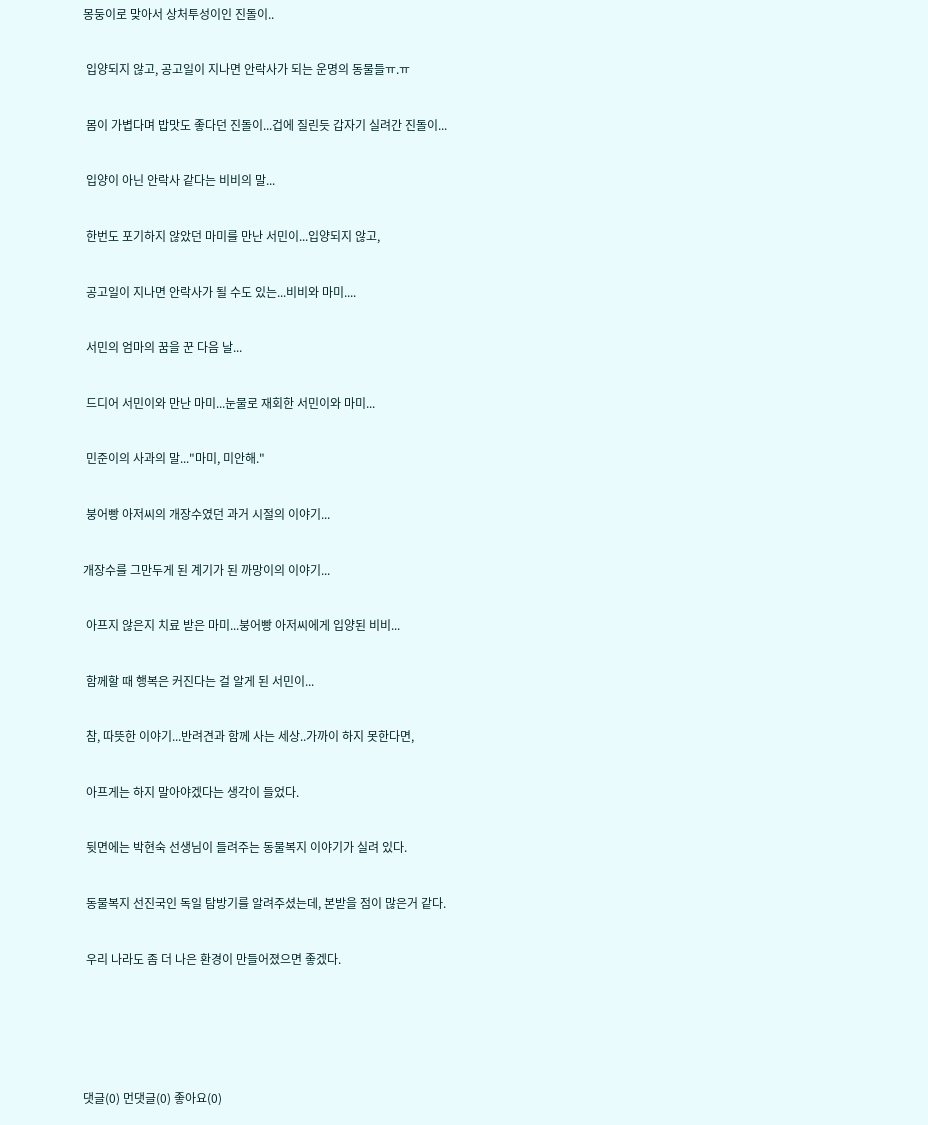몽둥이로 맞아서 상처투성이인 진돌이..

 입양되지 않고, 공고일이 지나면 안락사가 되는 운명의 동물들ㅠ.ㅠ

 몸이 가볍다며 밥맛도 좋다던 진돌이...겁에 질린듯 갑자기 실려간 진돌이...

 입양이 아닌 안락사 같다는 비비의 말...

 한번도 포기하지 않았던 마미를 만난 서민이...입양되지 않고,

 공고일이 지나면 안락사가 될 수도 있는...비비와 마미....

 서민의 엄마의 꿈을 꾼 다음 날...

 드디어 서민이와 만난 마미...눈물로 재회한 서민이와 마미...

 민준이의 사과의 말..."마미, 미안해."

 붕어빵 아저씨의 개장수였던 과거 시절의 이야기...

개장수를 그만두게 된 계기가 된 까망이의 이야기...

 아프지 않은지 치료 받은 마미...붕어빵 아저씨에게 입양된 비비...

 함께할 때 행복은 커진다는 걸 알게 된 서민이...

 참, 따뜻한 이야기...반려견과 함께 사는 세상..가까이 하지 못한다면,

 아프게는 하지 말아야겠다는 생각이 들었다.

 뒷면에는 박현숙 선생님이 들려주는 동물복지 이야기가 실려 있다.

 동물복지 선진국인 독일 탐방기를 알려주셨는데, 본받을 점이 많은거 같다.

 우리 나라도 좀 더 나은 환경이 만들어졌으면 좋겠다.




댓글(0) 먼댓글(0) 좋아요(0)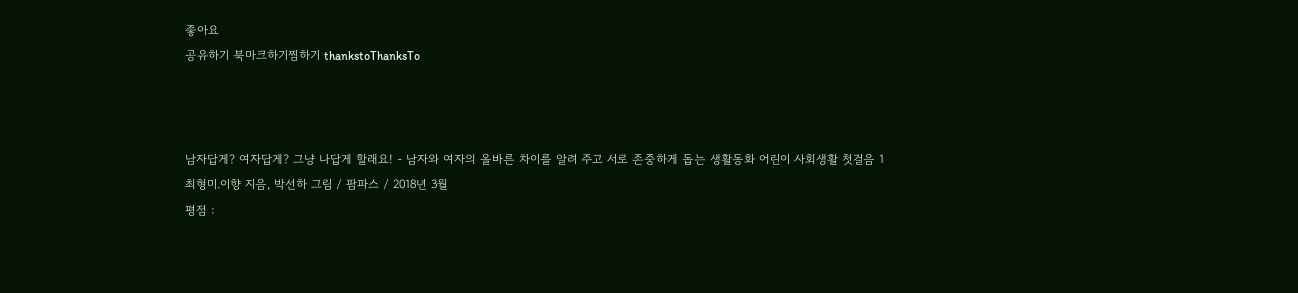좋아요
공유하기 북마크하기찜하기 thankstoThanksTo



남자답게? 여자답게? 그냥 나답게 할래요! - 남자와 여자의 올바른 차이를 알려 주고 서로 존중하게 돕는 생활동화 어린이 사회생활 첫걸음 1
최형미.이향 지음, 박선하 그림 / 팜파스 / 2018년 3월
평점 :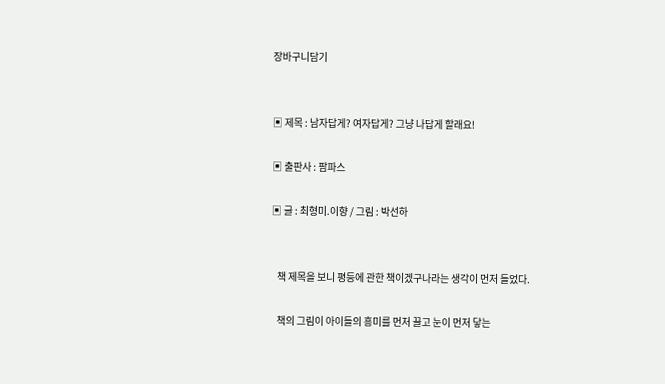장바구니담기


▣ 제목 : 남자답게? 여자답게? 그냥 나답게 할래요!

▣ 출판사 : 팜파스

▣ 글 : 최형미.이향 / 그림 : 박선하


   책 제목을 보니 평등에 관한 책이겠구나라는 생각이 먼저 들었다.

   책의 그림이 아이들의 흥미를 먼저 끌고 눈이 먼저 닿는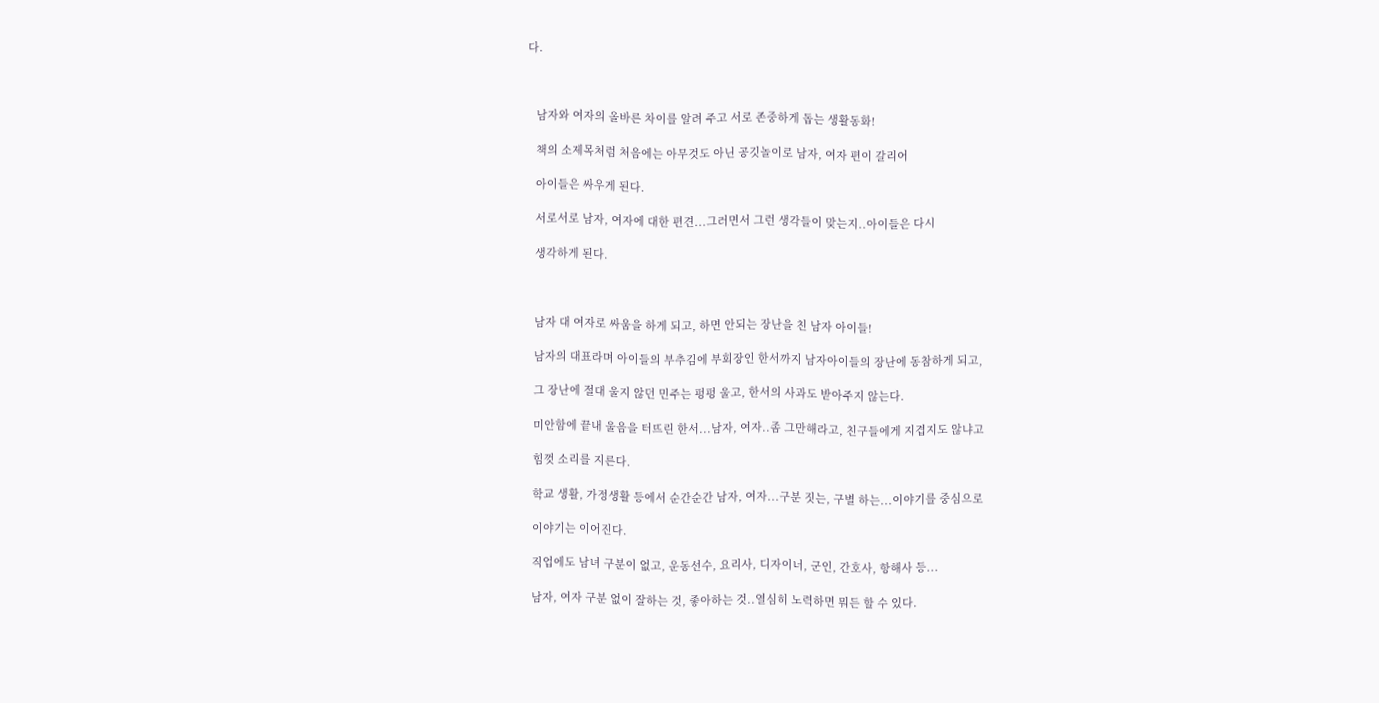다.



   남자와 여자의 올바른 차이를 알려 주고 서로 존중하게 돕는 생활동화!

   책의 소제목처럼 처음에는 아무것도 아닌 공깃놀이로 남자, 여자 편이 갈리어

   아이들은 싸우게 된다.

   서로서로 남자, 여자에 대한 편견...그러면서 그런 생각들이 맞는지..아이들은 다시

   생각하게 된다.



   남자 대 여자로 싸움을 하게 되고, 하면 안되는 장난을 친 남자 아이들!

   남자의 대표라며 아이들의 부추김에 부회장인 한서까지 남자아이들의 장난에 동참하게 되고,

   그 장난에 절대 울지 않던 민주는 펑펑 울고, 한서의 사과도 받아주지 않는다.

   미안함에 끝내 울음을 터뜨린 한서...남자, 여자..좀 그만해라고, 친구들에게 지겹지도 않냐고

   힘껏 소리를 지른다.

   학교 생활, 가정생활 등에서 순간순간 남자, 여자...구분 짓는, 구별 하는...이야기를 중심으로

   이야기는 이어진다.

   직업에도 남녀 구분이 없고, 운동선수, 요리사, 디자이너, 군인, 간호사, 항해사 등...

   남자, 여자 구분 없이 잘하는 것, 좋아하는 것..열심히 노력하면 뭐든 할 수 있다.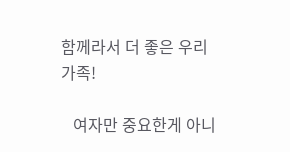함께라서 더 좋은 우리 가족!

   여자만 중요한게 아니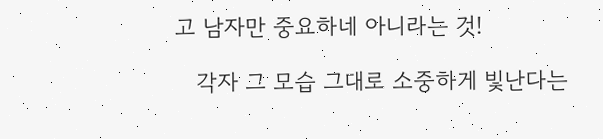고 남자만 중요하네 아니라는 것!

   각자 그 모습 그대로 소중하게 빛난다는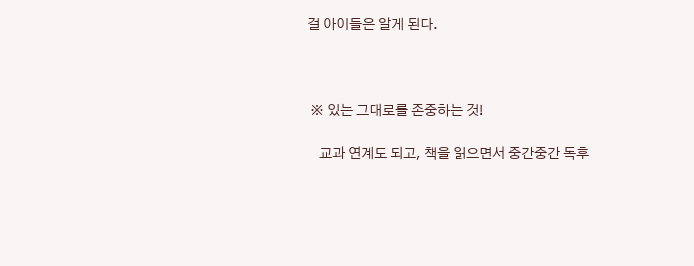걸 아이들은 알게 된다.



 ※ 있는 그대로를 존중하는 것!

    교과 연계도 되고, 책을 읽으면서 중간중간 독후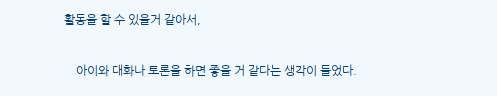활동을 할 수 있을거 같아서,

    아이와 대화나 토론을 하면 좋을 거 같다는 생각이 들었다.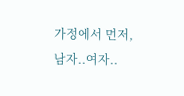가정에서 먼저, 남자..여자..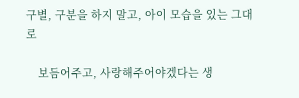구별, 구분을 하지 말고, 아이 모습을 있는 그대로

    보듬어주고, 사랑해주어야겠다는 생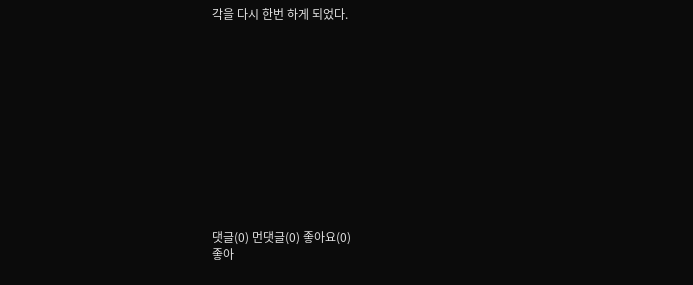각을 다시 한번 하게 되었다.












댓글(0) 먼댓글(0) 좋아요(0)
좋아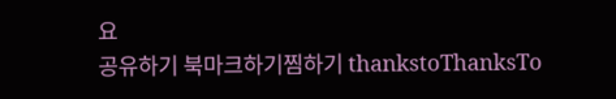요
공유하기 북마크하기찜하기 thankstoThanksTo